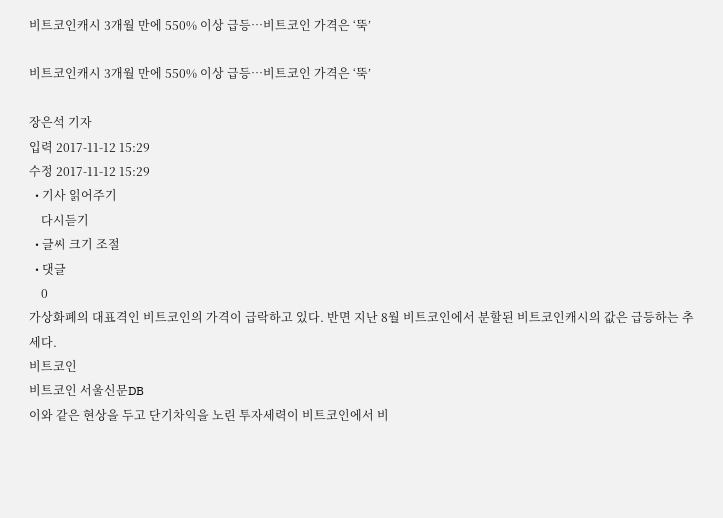비트코인캐시 3개월 만에 550% 이상 급등…비트코인 가격은 ‘뚝’

비트코인캐시 3개월 만에 550% 이상 급등…비트코인 가격은 ‘뚝’

장은석 기자
입력 2017-11-12 15:29
수정 2017-11-12 15:29
  • 기사 읽어주기
    다시듣기
  • 글씨 크기 조절
  • 댓글
    0
가상화폐의 대표격인 비트코인의 가격이 급락하고 있다. 반면 지난 8월 비트코인에서 분할된 비트코인캐시의 값은 급등하는 추세다.
비트코인
비트코인 서울신문DB
이와 같은 현상을 두고 단기차익을 노린 투자세력이 비트코인에서 비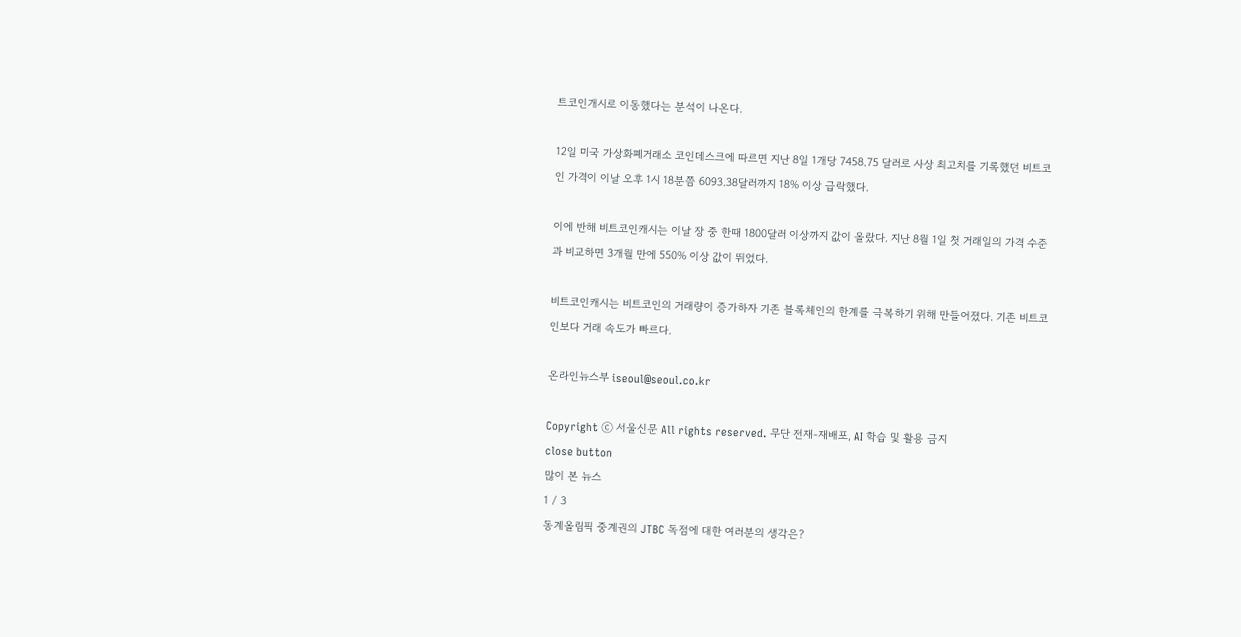트코인개시로 이동했다는 분석이 나온다.

12일 미국 가상화폐거래소 코인데스크에 따르면 지난 8일 1개당 7458.75 달러로 사상 최고치를 기록했던 비트코인 가격이 이날 오후 1시 18분쯤 6093.38달러까지 18% 이상 급락했다.

이에 반해 비트코인캐시는 이날 장 중 한때 1800달러 이상까지 값이 올랐다. 지난 8월 1일 첫 거래일의 가격 수준과 비교하면 3개월 만에 550% 이상 값이 뛰었다.

비트코인캐시는 비트코인의 거래량이 증가하자 기존 블록체인의 한계를 극복하기 위해 만들어졌다. 기존 비트코인보다 거래 속도가 빠르다.

온라인뉴스부 iseoul@seoul.co.kr

Copyright ⓒ 서울신문 All rights reserved. 무단 전재-재배포, AI 학습 및 활용 금지
close button
많이 본 뉴스
1 / 3
동계올림픽 중계권의 JTBC 독점에 대한 여러분의 생각은?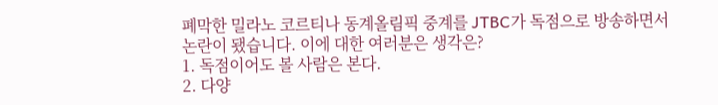폐막한 밀라노 코르티나 동계올림픽 중계를 JTBC가 독점으로 방송하면서 논란이 됐습니다. 이에 대한 여러분은 생각은?
1. 독점이어도 볼 사람은 본다.
2. 다양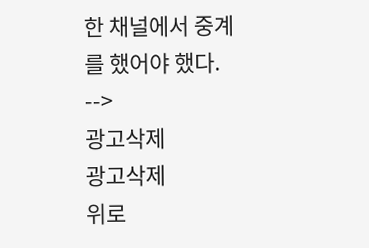한 채널에서 중계를 했어야 했다.
-->
광고삭제
광고삭제
위로